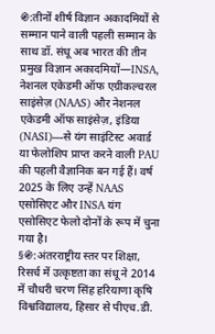֍:तीनों शीर्ष विज्ञान अकादमियों से सम्मान पाने वाली पहली सम्मान के साथ डॉ. संधू अब भारत की तीन प्रमुख विज्ञान अकादमियों—INSA, नेशनल एकेडमी ऑफ एग्रीकल्चरल साइंसेज़ (NAAS) और नेशनल एकेडमी ऑफ साइंसेज़, इंडिया (NASI)—से यंग साइंटिस्ट अवार्ड या फेलोशिप प्राप्त करने वाली PAU की पहली वैज्ञानिक बन गई हैं। वर्ष 2025 के लिए उन्हें NAAS एसोसिएट और INSA यंग एसोसिएट फेलो दोनों के रूप में चुना गया है।
§֍:अंतरराष्ट्रीय स्तर पर शिक्षा, रिसर्च में उत्कृष्टता का संधू ने 2014 में चौधरी चरण सिंह हरियाणा कृषि विश्वविद्यालय, हिसार से पीएच.डी.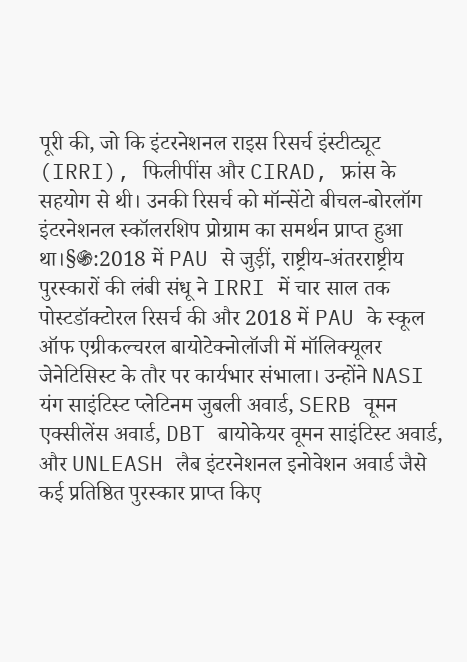पूरी की, जो कि इंटरनेशनल राइस रिसर्च इंस्टीट्यूट (IRRI), फिलीपींस और CIRAD, फ्रांस के सहयोग से थी। उनकी रिसर्च को मॉन्सेंटो बीचल-बोरलॉग इंटरनेशनल स्कॉलरशिप प्रोग्राम का समर्थन प्राप्त हुआ था।§֍:2018 में PAU से जुड़ीं, राष्ट्रीय-अंतरराष्ट्रीय पुरस्कारों की लंबी संधू ने IRRI में चार साल तक पोस्टडॉक्टोरल रिसर्च की और 2018 में PAU के स्कूल ऑफ एग्रीकल्चरल बायोटेक्नोलॉजी में मॉलिक्यूलर जेनेटिसिस्ट के तौर पर कार्यभार संभाला। उन्होंने NASI यंग साइंटिस्ट प्लेटिनम जुबली अवार्ड, SERB वूमन एक्सीलेंस अवार्ड, DBT बायोकेयर वूमन साइंटिस्ट अवार्ड, और UNLEASH लैब इंटरनेशनल इनोवेशन अवार्ड जैसे कई प्रतिष्ठित पुरस्कार प्राप्त किए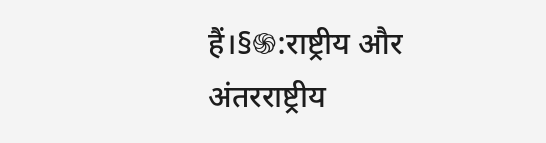हैं।§֍:राष्ट्रीय और अंतरराष्ट्रीय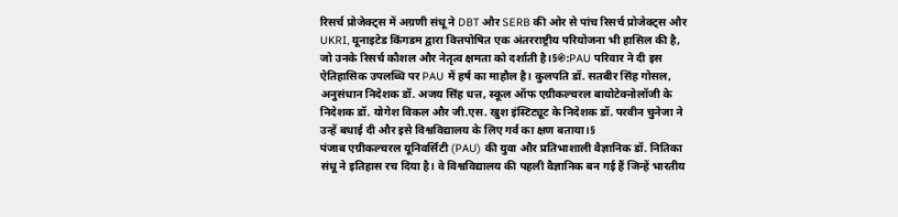रिसर्च प्रोजेक्ट्स में अग्रणी संधू ने DBT और SERB की ओर से पांच रिसर्च प्रोजेक्ट्स और UKRI, यूनाइटेड किंगडम द्वारा वित्तपोषित एक अंतरराष्ट्रीय परियोजना भी हासिल की है, जो उनके रिसर्च कौशल और नेतृत्व क्षमता को दर्शाती है।§֍:PAU परिवार ने दी इस ऐतिहासिक उपलब्धि पर PAU में हर्ष का माहौल है। कुलपति डॉ. सतबीर सिंह गोसल, अनुसंधान निदेशक डॉ. अजय सिंह धत्त, स्कूल ऑफ एग्रीकल्चरल बायोटेक्नोलॉजी के निदेशक डॉ. योगेश विकल और जी.एस. खुश इंस्टिट्यूट के निदेशक डॉ. परवीन चुनेजा ने उन्हें बधाई दी और इसे विश्वविद्यालय के लिए गर्व का क्षण बताया।§
पंजाब एग्रीकल्चरल यूनिवर्सिटी (PAU) की युवा और प्रतिभाशाली वैज्ञानिक डॉ. नितिका संधू ने इतिहास रच दिया है। वे विश्वविद्यालय की पहली वैज्ञानिक बन गई हैं जिन्हें भारतीय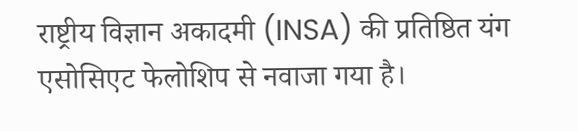राष्ट्रीय विज्ञान अकादमी (INSA) की प्रतिष्ठित यंग एसोसिएट फेलोशिप से नवाजा गया है।